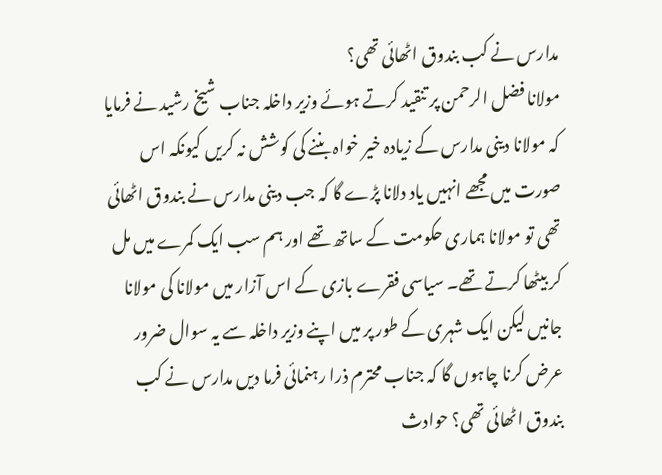مدارس نے کب بندوق اٹھائی تھی؟
مولانا فضل الرحمن پر تنقید کرتے ہوئے وزیر داخلہ جناب شیخ رشید نے فرمایا کہ مولانا دینی مدارس کے زیادہ خیر خواہ بننے کی کوشش نہ کریں کیونکہ اس صورت میں مجھے انہیں یاد دلانا پڑے گا کہ جب دینی مدارس نے بندوق اٹھائی تھی تو مولانا ہماری حکومت کے ساتھ تھے اور ہم سب ایک کمرے میں مل کر بیٹھا کرتے تھے۔ سیاسی فقرے بازی کے اس آزار میں مولانا کی مولانا جانیں لیکن ایک شہری کے طور پر میں اپنے وزیر داخلہ سے یہ سوال ضرور عرض کرنا چاہوں گا کہ جناب محترم ذرا رہنمائی فرما دیں مدارس نے کب بندوق اٹھائی تھی؟ حوادث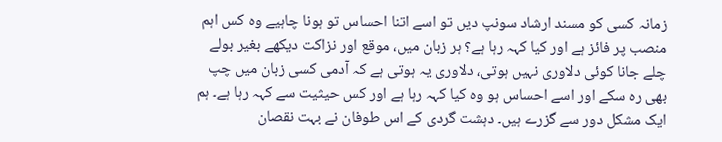زمانہ کسی کو مسند ارشاد سونپ دیں تو اسے اتنا احساس تو ہونا چاہیے وہ کس اہم منصب پر فائز ہے اور کیا کہہ رہا ہے؟ ہر زبان میں، موقع اور نزاکت دیکھے بغیر بولے چلے جانا کوئی دلاوری نہیں ہوتی، دلاوری یہ ہوتی ہے کہ آدمی کسی زبان میں چپ بھی رہ سکے اور اسے احساس ہو وہ کیا کہہ رہا ہے اور کس حیثیت سے کہہ رہا ہے۔ ہم ایک مشکل دور سے گزرے ہیں۔ دہشت گردی کے اس طوفان نے بہت نقصان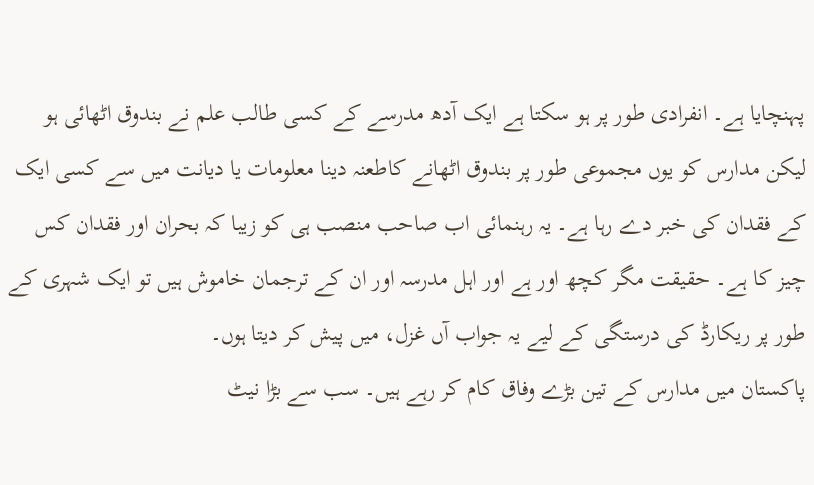پہنچایا ہے۔ انفرادی طور پر ہو سکتا ہے ایک آدھ مدرسے کے کسی طالب علم نے بندوق اٹھائی ہو لیکن مدارس کو یوں مجموعی طور پر بندوق اٹھانے کاطعنہ دینا معلومات یا دیانت میں سے کسی ایک کے فقدان کی خبر دے رہا ہے۔ یہ رہنمائی اب صاحب منصب ہی کو زیبا کہ بحران اور فقدان کس چیز کا ہے۔ حقیقت مگر کچھ اور ہے اور اہل مدرسہ اور ان کے ترجمان خاموش ہیں تو ایک شہری کے طور پر ریکارڈ کی درستگی کے لیے یہ جواب آں غزل، میں پیش کر دیتا ہوں۔
پاکستان میں مدارس کے تین بڑے وفاق کام کر رہے ہیں۔ سب سے بڑا نیٹ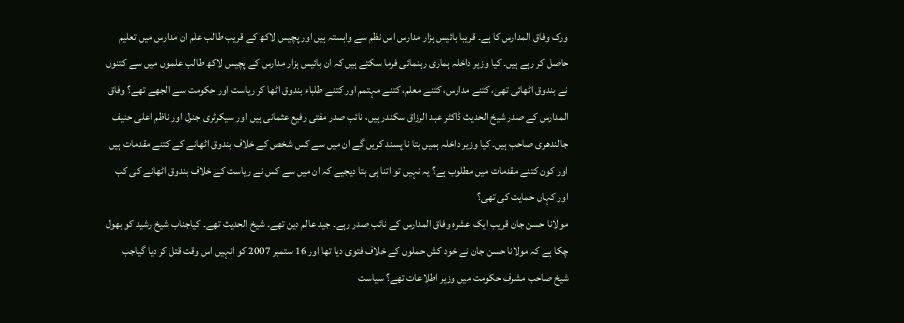ورک وفاق المدارس کا ہے۔ قریبا بائیس ہزار مدارس اس نظم سے وابستہ ہیں اور پچیس لاکھ کے قریب طالب علم ان مدارس میں تعلیم حاصل کر رہے ہیں۔ کیا وزیر داخلہ ہماری رہنمائی فرما سکتے ہیں کہ ان بائیس ہزار مدارس کے پچیس لاکھ طالب علموں میں سے کتنوں نے بندوق اٹھائی تھی، کتنے مدارس، کتنے معلم، کتنے مہتمم اور کتنے طلباء بندوق اٹھا کر ریاست اور حکومت سے الجھے تھے؟ وفاق المدارس کے صدر شیخ الحدیث ڈاکٹر عبد الرزاق سکندر ہیں، نائب صدر مفتی رفیع عثمانی ہیں اور سیکرٹری جنرل اور ناظم اعلی حنیف جالندھری صاحب ہیں۔ کیا وزیر داخلہ ہمیں بتا نا پسند کریں گے ان میں سے کس شخص کے خلاف بندوق اٹھانے کے کتنے مقدمات ہیں اور کون کتنے مقدمات میں مطلوب ہے؟ یہ نہیں تو اتنا ہی بتا دیجیے کہ ان میں سے کس نے ریاست کے خلاف بندوق اٹھانے کی کب اور کہاں حمایت کی تھی؟
مولانا حسن جان قریب ایک عشرہ وفاق المدارس کے نائب صدر رہے۔ جید عالم دین تھے۔ شیخ الحدیث تھے۔ کیاجناب شیخ رشید کو بھول چکا ہے کہ مولانا حسن جان نے خود کش حملوں کے خلاف فتوی دیا تھا اور 16 ستمبر 2007 کو انہیں اس وقت قتل کر دیا گیاجب شیخ صاحب مشرف حکومت میں وزیر اطلاعات تھے؟ سیاست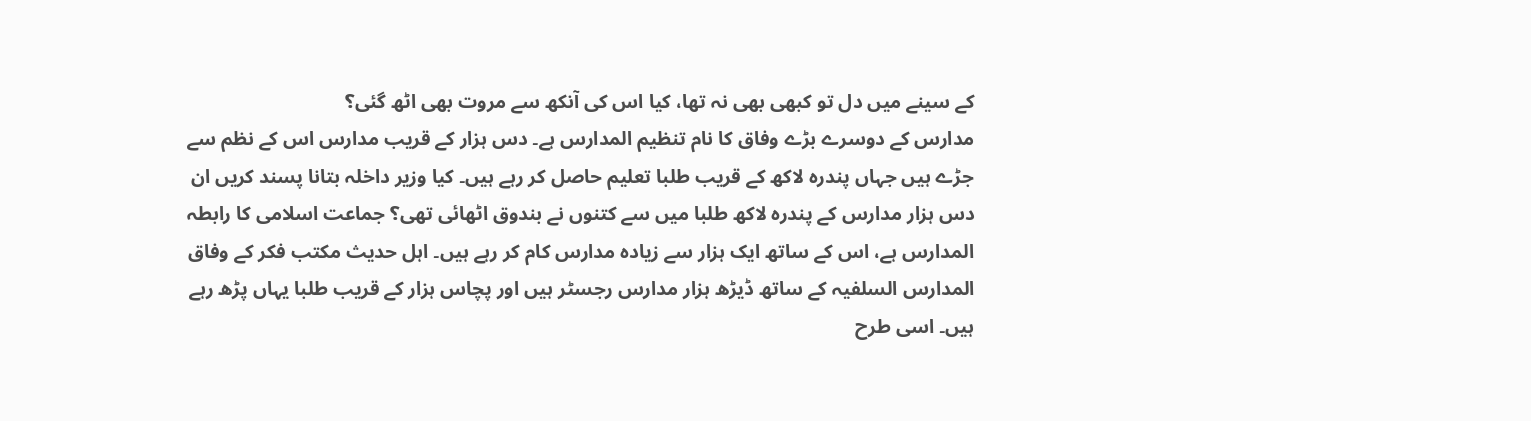کے سینے میں دل تو کبھی بھی نہ تھا، کیا اس کی آنکھ سے مروت بھی اٹھ گئی؟
مدارس کے دوسرے بڑے وفاق کا نام تنظیم المدارس ہے۔ دس ہزار کے قریب مدارس اس کے نظم سے جڑے ہیں جہاں پندرہ لاکھ کے قریب طلبا تعلیم حاصل کر رہے ہیں۔ کیا وزیر داخلہ بتانا پسند کریں ان دس ہزار مدارس کے پندرہ لاکھ طلبا میں سے کتنوں نے بندوق اٹھائی تھی؟ جماعت اسلامی کا رابطہ المدارس ہے، اس کے ساتھ ایک ہزار سے زیادہ مدارس کام کر رہے ہیں۔ اہل حدیث مکتب فکر کے وفاق المدارس السلفیہ کے ساتھ ڈیڑھ ہزار مدارس رجسٹر ہیں اور پچاس ہزار کے قریب طلبا یہاں پڑھ رہے ہیں۔ اسی طرح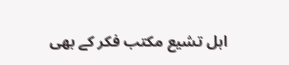اہل تشیع مکتب فکر کے بھی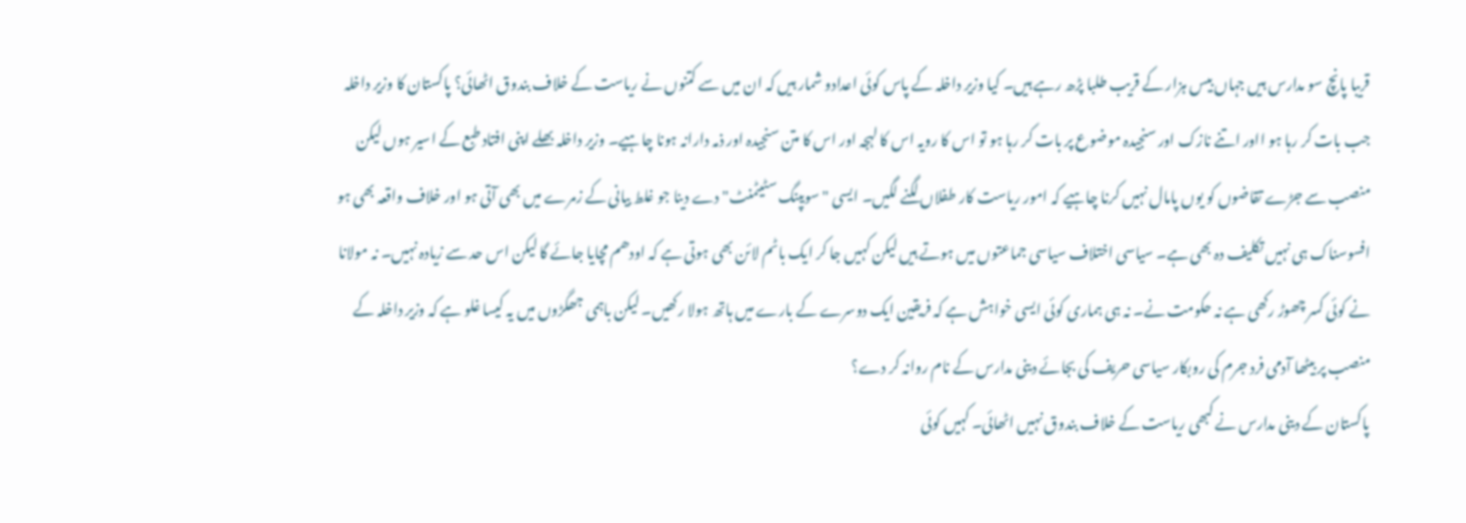قریبا پانچ سو مدارس ہیں جہاں بیس ہزار کے قریب طلبا پڑھ رہے ہیں۔ کیا وزیر داخلہ کے پاس کوئی اعدادو شمار ہیں کہ ان میں سے کتنوں نے ریاست کے خلاف بندوق اٹھائی؟ پاکستان کا وزیر داخلہ جب بات کر رہا ہو ااور اتنے نازک اور سنجیدہ موضوع پر بات کر رہا ہو تو اس کا رویہ اس کا لہجہ اور اس کا متن سنجیدہ اور ذمہ دارانہ ہونا چاہیے۔ وزیر داخلہ بھلے اپنی افتاد طبع کے اسیر ہوں لیکن منصب سے جڑے تقاضوں کو یوں پامال نہیں کرنا چاہیے کہ امور ریاست کار طفلاں لگنے لگیں۔ ایسی " سویپنگ سٹیٹمنٹ" دے دینا جو غلط بیانی کے زمرے میں بھی آتی ہو اور خلاف واقعہ بھی ہو افسوسناک ہی نہیں تکلیف دہ بھی ہے۔ سیاسی اختلاف سیاسی جماعتوں میں ہوتے ہیں لیکن کہیں جا کر ایک باٹم لائن بھی ہوتی ہے کہ اودھم مچایا جائے گا لیکن اس حد سے زیادہ نہیں۔ نہ مولانا نے کوئی کسر چھوڑ رکھی ہے نہ حکومت نے۔ نہ ہی ہماری کوئی ایسی خواہش ہے کہ فریقین ایک دوسرے کے بارے میں ہاتھ ہولا رکھیں۔ لیکن باہمی جھگڑوں میں یہ کیسا غلو ہے کہ وزیر داخلہ کے منصب پر بیٹھا آدمی فرد جرم کی روبکار سیاسی حریف کی بجائے دینی مدارس کے نام روانہ کر دے؟
پاکستان کے دینی مدارس نے کبھی ریاست کے خلاف بندوق نہیں اٹھائی۔ کہیں کوئی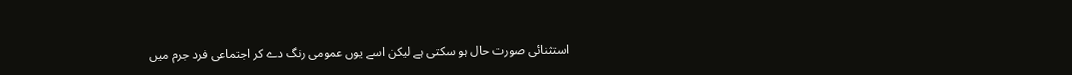استثنائی صورت حال ہو سکتی ہے لیکن اسے یوں عمومی رنگ دے کر اجتماعی فرد جرم میں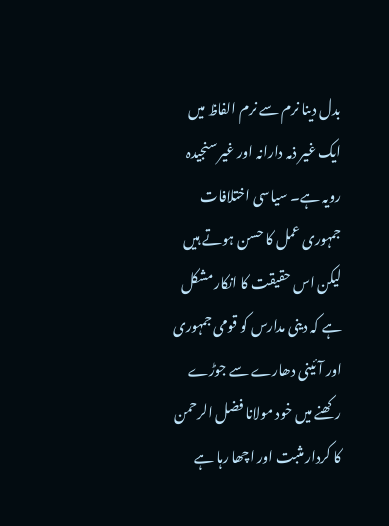بدل دینا نرم سے نرم الفاظ میں ایک غیر ذمہ دارانہ اور غیر سنجیدہ رویہ ہے۔ سیاسی اختلافات جمہوری عمل کا حسن ہوتے ہیں لیکن اس حقیقت کا انکار مشکل ہے کہ دینی مدارس کو قومی جمہوری اور آئینی دھارے سے جوڑے رکھنے میں خود مولانا فضل الرحمن کا کردار مثبت اور اچھا رہا ہے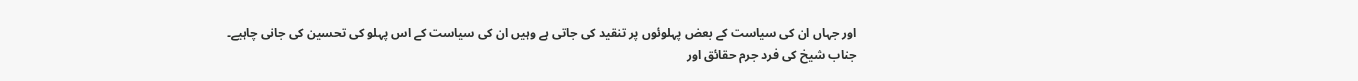اور جہاں ان کی سیاست کے بعض پہلوئوں پر تنقید کی جاتی ہے وہیں ان کی سیاست کے اس پہلو کی تحسین کی جانی چاہیے۔
جناب شیخ کی فرد جرم حقائق اور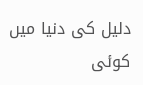دلیل کی دنیا میں کوئی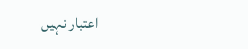اعتبار نہیں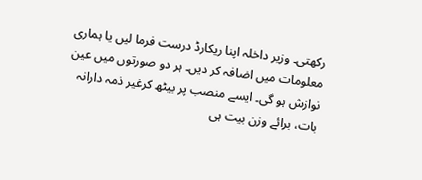رکھتی۔ وزیر داخلہ اپنا ریکارڈ درست فرما لیں یا ہماری معلومات میں اضافہ کر دیں۔ ہر دو صورتوں میں عین نوازش ہو گی۔ ایسے منصب پر بیٹھ کرغیر ذمہ دارانہ بات، برائے وزن بیت ہی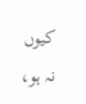کیوں نہ ہو،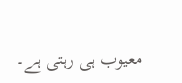معیوب ہی رہتی ہے۔